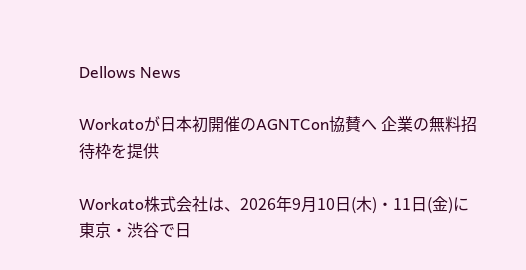Dellows News

Workatoが日本初開催のAGNTCon協賛へ 企業の無料招待枠を提供

Workato株式会社は、2026年9月10日(木)・11日(金)に東京・渋谷で日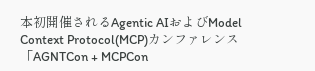本初開催されるAgentic AIおよびModel Context Protocol(MCP)カンファレンス「AGNTCon + MCPCon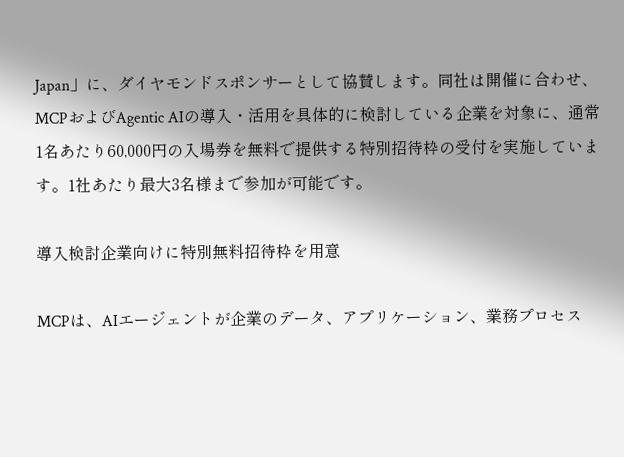Japan」に、ダイヤモンドスポンサーとして協賛します。同社は開催に合わせ、MCPおよびAgentic AIの導入・活用を具体的に検討している企業を対象に、通常1名あたり60,000円の入場券を無料で提供する特別招待枠の受付を実施しています。1社あたり最大3名様まで参加が可能です。

導入検討企業向けに特別無料招待枠を用意

MCPは、AIエージェントが企業のデータ、アプリケーション、業務プロセス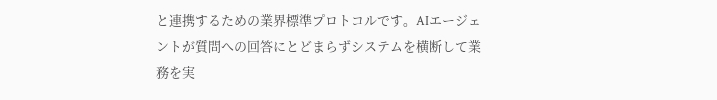と連携するための業界標準プロトコルです。AIエージェントが質問への回答にとどまらずシステムを横断して業務を実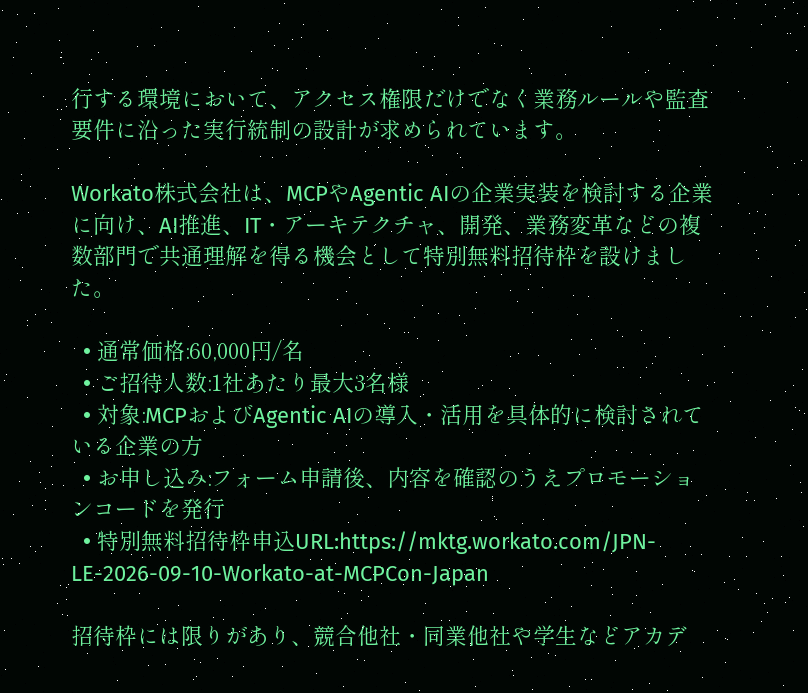行する環境において、アクセス権限だけでなく業務ルールや監査要件に沿った実行統制の設計が求められています。

Workato株式会社は、MCPやAgentic AIの企業実装を検討する企業に向け、AI推進、IT・アーキテクチャ、開発、業務変革などの複数部門で共通理解を得る機会として特別無料招待枠を設けました。

  • 通常価格:60,000円/名
  • ご招待人数:1社あたり最大3名様
  • 対象:MCPおよびAgentic AIの導入・活用を具体的に検討されている企業の方
  • お申し込み:フォーム申請後、内容を確認のうえプロモーションコードを発行
  • 特別無料招待枠申込URL:https://mktg.workato.com/JPN-LE-2026-09-10-Workato-at-MCPCon-Japan

招待枠には限りがあり、競合他社・同業他社や学生などアカデ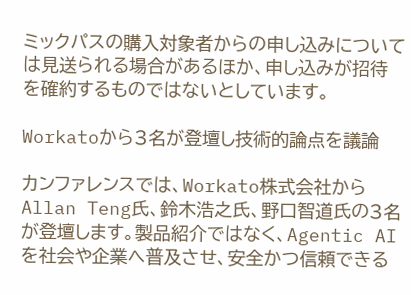ミックパスの購入対象者からの申し込みについては見送られる場合があるほか、申し込みが招待を確約するものではないとしています。

Workatoから3名が登壇し技術的論点を議論

カンファレンスでは、Workato株式会社からAllan Teng氏、鈴木浩之氏、野口智道氏の3名が登壇します。製品紹介ではなく、Agentic AIを社会や企業へ普及させ、安全かつ信頼できる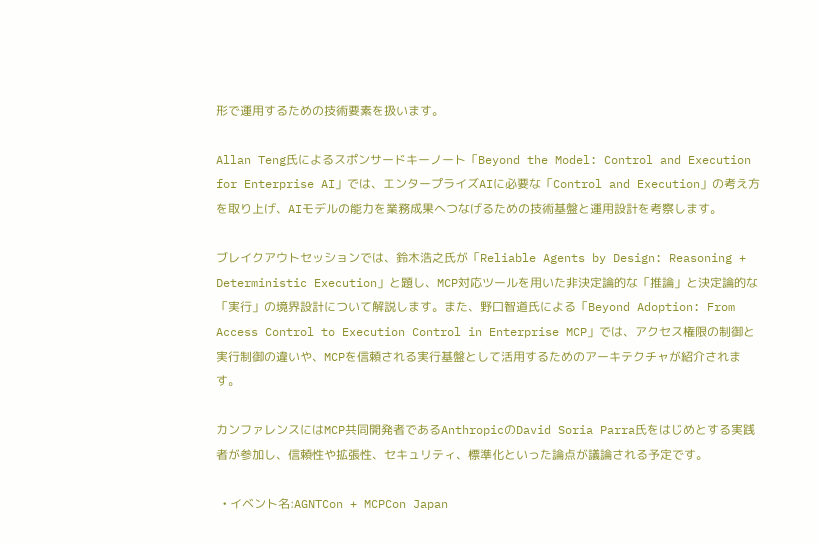形で運用するための技術要素を扱います。

Allan Teng氏によるスポンサードキーノート「Beyond the Model: Control and Execution for Enterprise AI」では、エンタープライズAIに必要な「Control and Execution」の考え方を取り上げ、AIモデルの能力を業務成果へつなげるための技術基盤と運用設計を考察します。

ブレイクアウトセッションでは、鈴木浩之氏が「Reliable Agents by Design: Reasoning + Deterministic Execution」と題し、MCP対応ツールを用いた非決定論的な「推論」と決定論的な「実行」の境界設計について解説します。また、野口智道氏による「Beyond Adoption: From Access Control to Execution Control in Enterprise MCP」では、アクセス権限の制御と実行制御の違いや、MCPを信頼される実行基盤として活用するためのアーキテクチャが紹介されます。

カンファレンスにはMCP共同開発者であるAnthropicのDavid Soria Parra氏をはじめとする実践者が参加し、信頼性や拡張性、セキュリティ、標準化といった論点が議論される予定です。

  • イベント名:AGNTCon + MCPCon Japan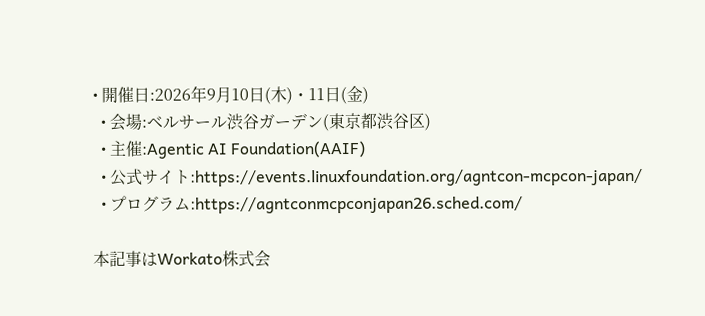• 開催日:2026年9月10日(木)・11日(金)
  • 会場:ベルサール渋谷ガーデン(東京都渋谷区)
  • 主催:Agentic AI Foundation(AAIF)
  • 公式サイト:https://events.linuxfoundation.org/agntcon-mcpcon-japan/
  • プログラム:https://agntconmcpconjapan26.sched.com/

本記事はWorkato株式会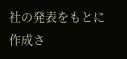社の発表をもとに作成さ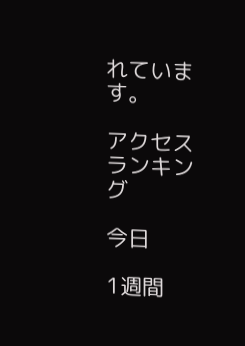れています。

アクセスランキング

今日

1週間